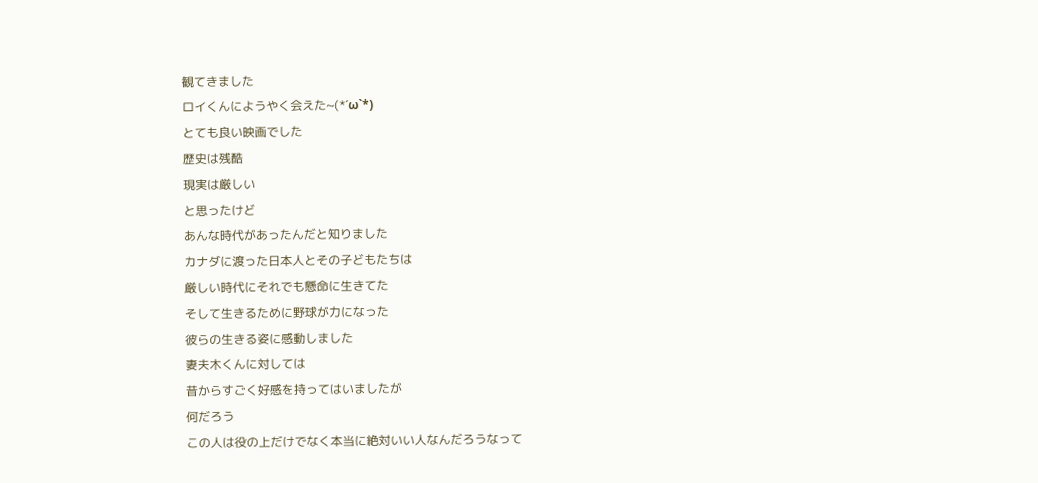観てきました
ロイくんにようやく会えた~(*´ω`*)
とても良い映画でした
歴史は残酷
現実は厳しい
と思ったけど
あんな時代があったんだと知りました
カナダに渡った日本人とその子どもたちは
厳しい時代にそれでも懸命に生きてた
そして生きるために野球が力になった
彼らの生きる姿に感動しました
妻夫木くんに対しては
昔からすごく好感を持ってはいましたが
何だろう
この人は役の上だけでなく本当に絶対いい人なんだろうなって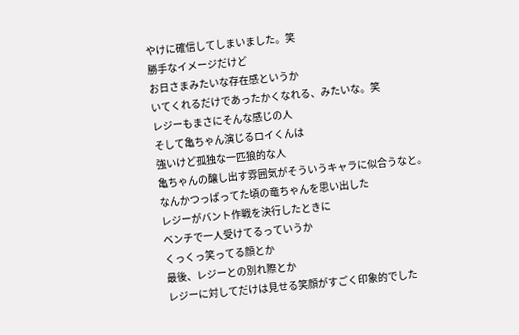やけに確信してしまいました。笑
勝手なイメージだけど
お日さまみたいな存在感というか
いてくれるだけであったかくなれる、みたいな。笑
レジーもまさにそんな感じの人
そして亀ちゃん演じるロイくんは
強いけど孤独な一匹狼的な人
亀ちゃんの醸し出す雰囲気がそういうキャラに似合うなと。
なんかつっぱってた頃の竜ちゃんを思い出した
レジーがバント作戦を決行したときに
ベンチで一人受けてるっていうか
くっくっ笑ってる顔とか
最後、レジーとの別れ際とか
レジーに対してだけは見せる笑顔がすごく印象的でした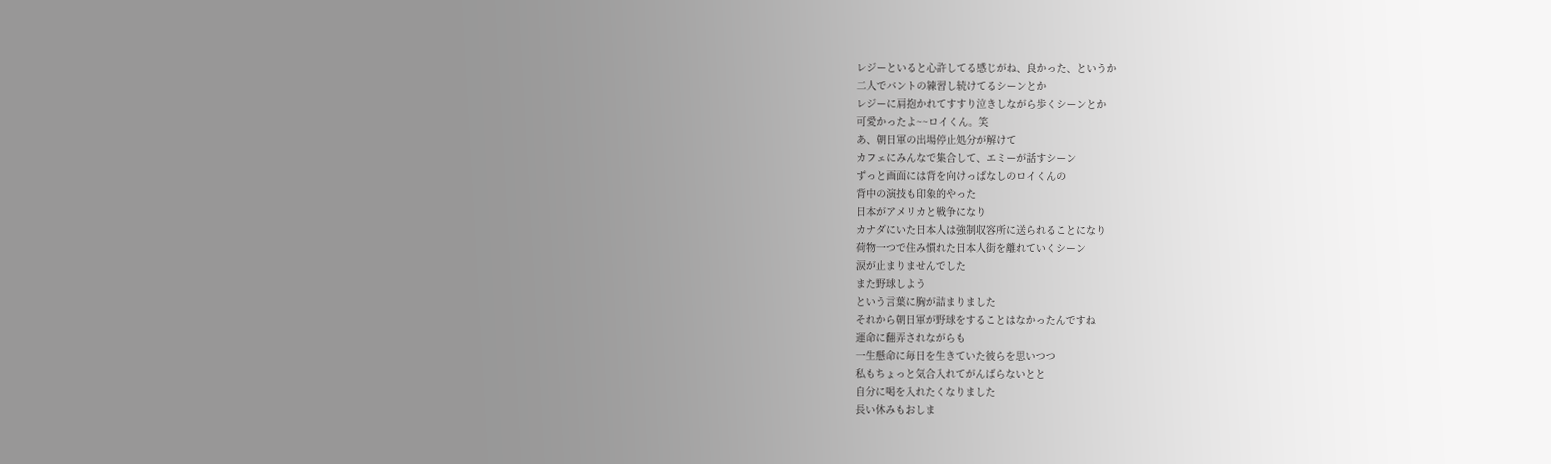レジーといると心許してる感じがね、良かった、というか
二人でバントの練習し続けてるシーンとか
レジーに肩抱かれてすすり泣きしながら歩くシーンとか
可愛かったよ~~ロイくん。笑
あ、朝日軍の出場停止処分が解けて
カフェにみんなで集合して、エミーが話すシーン
ずっと画面には背を向けっぱなしのロイくんの
背中の演技も印象的やった
日本がアメリカと戦争になり
カナダにいた日本人は強制収容所に送られることになり
荷物一つで住み慣れた日本人街を離れていくシーン
涙が止まりませんでした
また野球しよう
という言葉に胸が詰まりました
それから朝日軍が野球をすることはなかったんですね
運命に翻弄されながらも
一生懸命に毎日を生きていた彼らを思いつつ
私もちょっと気合入れてがんばらないとと
自分に喝を入れたくなりました
長い休みもおしま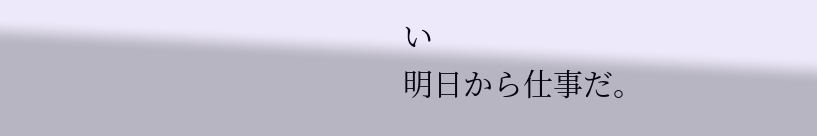い
明日から仕事だ。